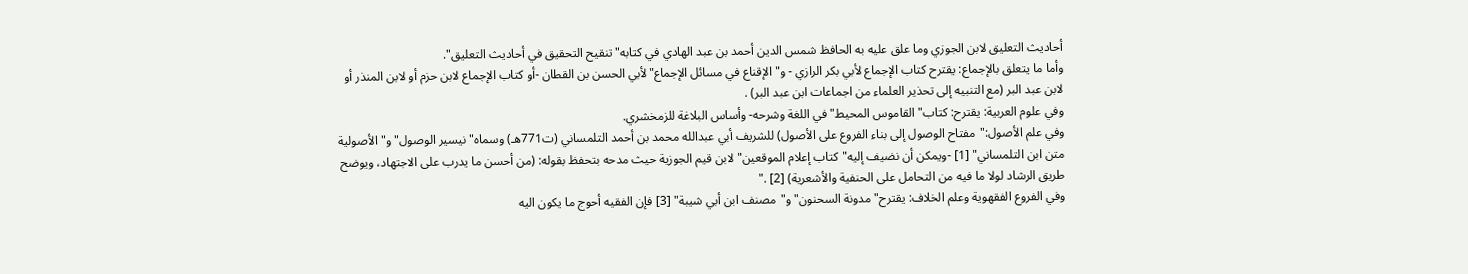أحاديث التعليق لابن الجوزي وما علق عليه به الحافظ شمس الدين أحمد بن عبد الهادي في كتابه"تنقيح التحقيق في أحاديث التعليق".
وأما ما يتعلق بالإجماع: يقترح كتاب الإجماع لأبي بكر الرازي - و"الإقناع في مسائل الإجماع"لأبي الحسن بن القطان -أو كتاب الإجماع لابن حزم أو لابن المنذر أو لابن عبد البر (مع التنبيه إلى تحذير العلماء من اجماعات ابن عبد البر) .
وفي علوم العربية: يقترح: كتاب"القاموس المحيط"في اللغة وشرحه- وأساس البلاغة للزمخشري.
وفي علم الأصول:"مفتاح الوصول إلى بناء الفروع على الأصول) للشريف أبي عبدالله محمد بن أحمد التلمساني (ت771هـ) وسماه"نيسير الوصول"و"الأصولية متن ابن التلمساني" [1] -ويمكن أن نضيف إليه"كتاب إعلام الموقعين"لابن قيم الجوزية حيث مدحه بتحفظ بقوله: (من أحسن ما يدرب على الاجتهاد، ويوضح طريق الرشاد لولا ما فيه من التحامل على الحنفية والأشعرية) [2] ."
وفي الفروع الفقهوية وعلم الخلاف: يقترح"مدونة السحنون"و"مصنف ابن أبي شيبة" [3] فإن الفقيه أحوج ما يكون اليه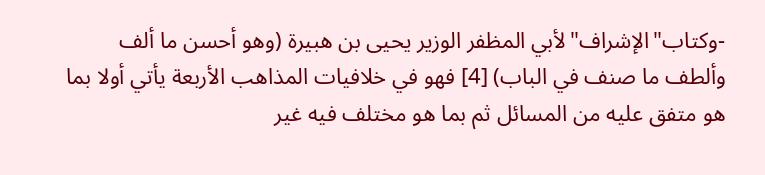-وكتاب"الإشراف"لأبي المظفر الوزير يحيى بن هبيرة (وهو أحسن ما ألف وألطف ما صنف في الباب) [4] فهو في خلافيات المذاهب الأربعة يأتي أولا بما هو متفق عليه من المسائل ثم بما هو مختلف فيه غير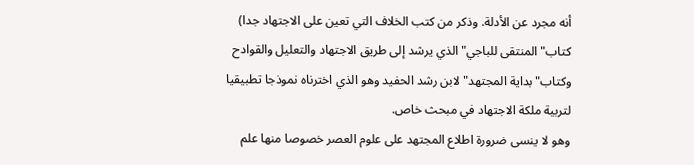أنه مجرد عن الأدلة. وذكر من كتب الخلاف التي تعين على الاجتهاد جدا) كتاب"المنتقى للباجي"الذي يرشد إلى طريق الاجتهاد والتعليل والقوادح وكتاب"بداية المجتهد"لابن رشد الحفيد وهو الذي اخترناه نموذجا تطبيقيا لتربية ملكة الاجتهاد في مبحث خاص.
وهو لا ينسى ضرورة اطلاع المجتهد على علوم العصر خصوصا منها علم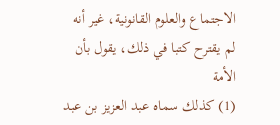الاجتماع والعلوم القانونية، غير أنه لم يقترح كتبا في ذلك، يقول بأن الأمة
(1) كذلك سماه عبد العزيز بن عبد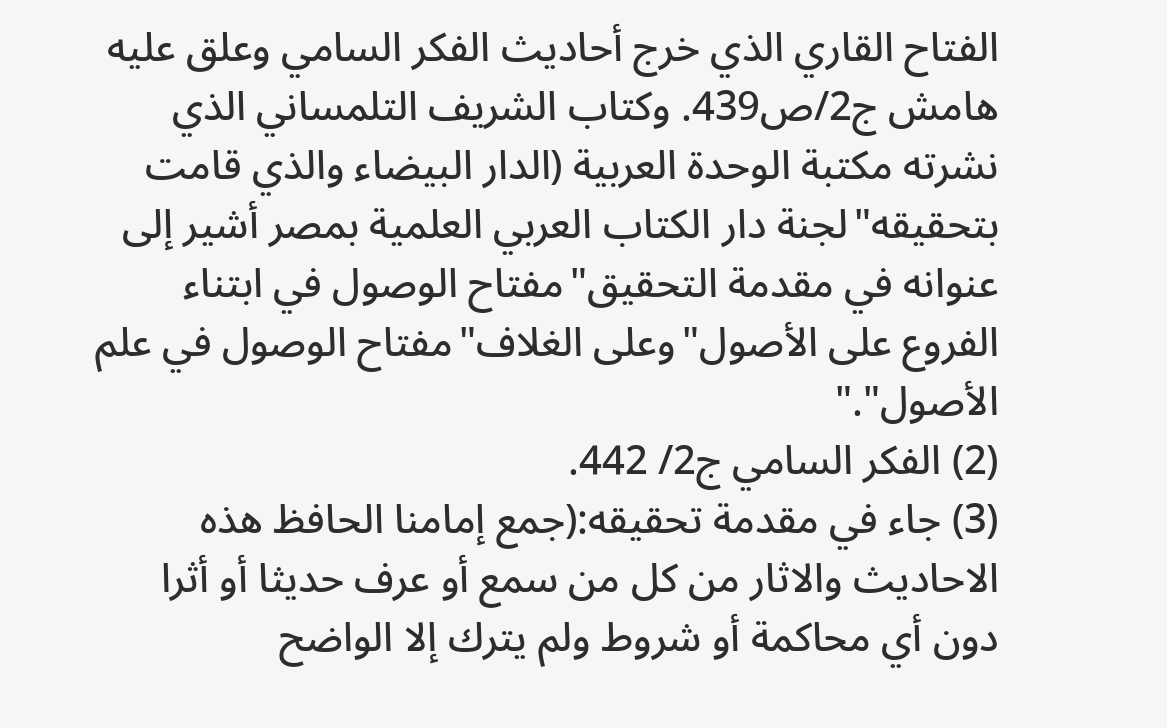الفتاح القاري الذي خرج أحاديث الفكر السامي وعلق عليه هامش ج2/ص439. وكتاب الشريف التلمساني الذي نشرته مكتبة الوحدة العربية (الدار البيضاء والذي قامت بتحقيقه"لجنة دار الكتاب العربي العلمية بمصر أشير إلى عنوانه في مقدمة التحقيق"مفتاح الوصول في ابتناء الفروع على الأصول"وعلى الغلاف"مفتاح الوصول في علم الأصول"."
(2) الفكر السامي ج2/ 442.
(3) جاء في مقدمة تحقيقه:(جمع إمامنا الحافظ هذه الاحاديث والاثار من كل من سمع أو عرف حديثا أو أثرا دون أي محاكمة أو شروط ولم يترك إلا الواضح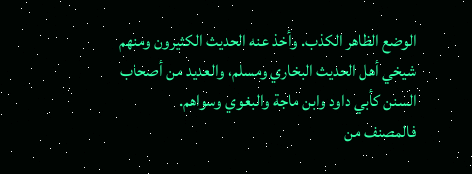الوضع الظاهر الكذب. وأخذ عنه الحديث الكثيرون ومنهم شيخي أهل الحديث البخاري ومسلم، والعديد من أصحاب السنن كأبي داود وابن ماجة والبغوي وسواهم.
فالمصنف من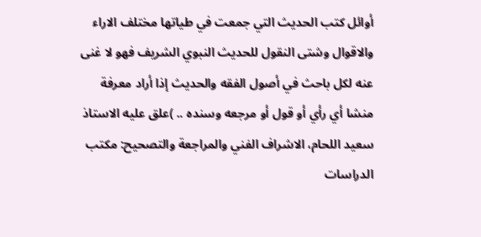أوائل كتب الحديث التي جمعت في طياتها مختلف الاراء والاقوال وشتى النقول للحديث النبوي الشريف فهو لا غنى عنه لكل باحث في أصول الفقه والحديث إذا أراد معرفة منشا أي رأي أو قول أو مرجعه وسنده .. )علق عليه الاستاذ سعيد اللحام، الاشراف الفني والمراجعة والتصحيح: مكتب الدراسات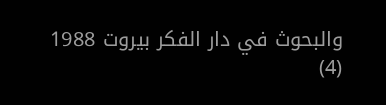والبحوث في دار الفكر بيروت 1988
(4)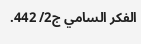الفكر السامي ج2/ 442.